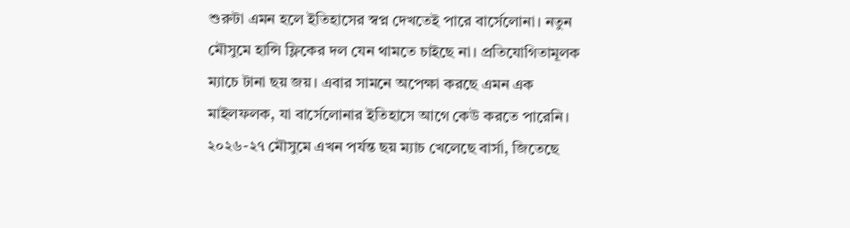শুরুটা এমন হলে ইতিহাসের স্বপ্ন দেখতেই পারে বার্সেলোনা। নতুন মৌসুমে হান্সি ফ্লিকের দল যেন থামতে চাইছে না। প্রতিযোগিতামূলক ম্যাচে টানা ছয় জয়। এবার সামনে অপেক্ষা করছে এমন এক মাইলফলক, যা বার্সেলোনার ইতিহাসে আগে কেউ করতে পারেনি।
২০২৬-২৭ মৌসুমে এখন পর্যন্ত ছয় ম্যাচ খেলেছে বার্সা, জিতেছে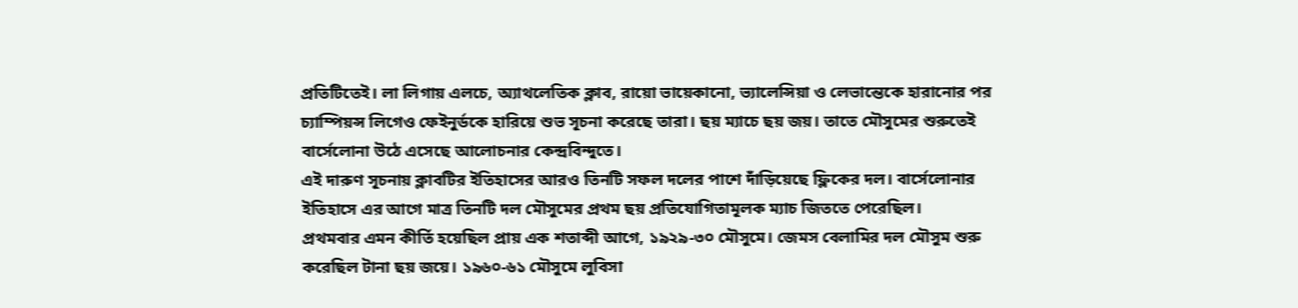প্রতিটিতেই। লা লিগায় এলচে, অ্যাথলেতিক ক্লাব, রায়ো ভায়েকানো, ভ্যালেন্সিয়া ও লেভান্তেকে হারানোর পর চ্যাম্পিয়ন্স লিগেও ফেইনুর্ডকে হারিয়ে শুভ সূচনা করেছে তারা। ছয় ম্যাচে ছয় জয়। তাতে মৌসুমের শুরুতেই বার্সেলোনা উঠে এসেছে আলোচনার কেন্দ্রবিন্দুতে।
এই দারুণ সূচনায় ক্লাবটির ইতিহাসের আরও তিনটি সফল দলের পাশে দাঁড়িয়েছে ফ্লিকের দল। বার্সেলোনার ইতিহাসে এর আগে মাত্র তিনটি দল মৌসুমের প্রথম ছয় প্রতিযোগিতামূলক ম্যাচ জিততে পেরেছিল।
প্রথমবার এমন কীর্তি হয়েছিল প্রায় এক শতাব্দী আগে, ১৯২৯-৩০ মৌসুমে। জেমস বেলামির দল মৌসুম শুরু করেছিল টানা ছয় জয়ে। ১৯৬০-৬১ মৌসুমে লুবিসা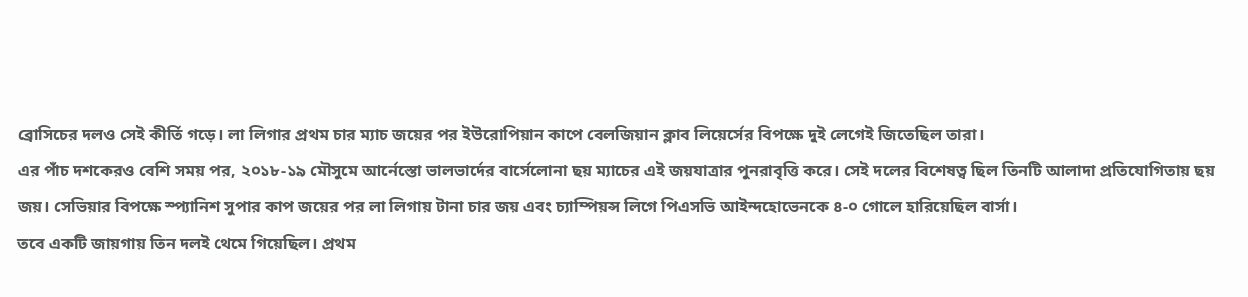ব্রোসিচের দলও সেই কীর্তি গড়ে। লা লিগার প্রথম চার ম্যাচ জয়ের পর ইউরোপিয়ান কাপে বেলজিয়ান ক্লাব লিয়ের্সের বিপক্ষে দুই লেগেই জিতেছিল তারা।
এর পাঁচ দশকেরও বেশি সময় পর, ২০১৮-১৯ মৌসুমে আর্নেস্তো ভালভার্দের বার্সেলোনা ছয় ম্যাচের এই জয়যাত্রার পুনরাবৃত্তি করে। সেই দলের বিশেষত্ব ছিল তিনটি আলাদা প্রতিযোগিতায় ছয় জয়। সেভিয়ার বিপক্ষে স্প্যানিশ সুপার কাপ জয়ের পর লা লিগায় টানা চার জয় এবং চ্যাম্পিয়ন্স লিগে পিএসভি আইন্দহোভেনকে ৪-০ গোলে হারিয়েছিল বার্সা।
তবে একটি জায়গায় তিন দলই থেমে গিয়েছিল। প্রথম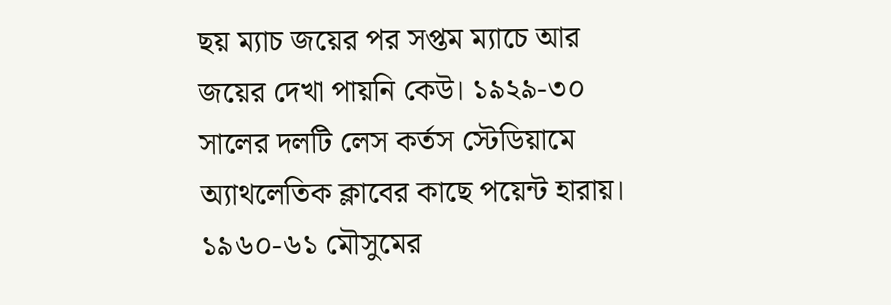ছয় ম্যাচ জয়ের পর সপ্তম ম্যাচে আর জয়ের দেখা পায়নি কেউ। ১৯২৯-৩০ সালের দলটি লেস কর্তস স্টেডিয়ামে অ্যাথলেতিক ক্লাবের কাছে পয়েন্ট হারায়। ১৯৬০-৬১ মৌসুমের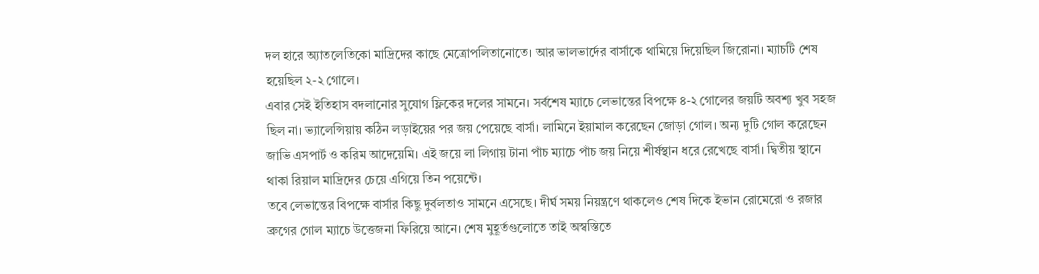দল হারে অ্যাতলেতিকো মাদ্রিদের কাছে মেত্রোপলিতানোতে। আর ভালভার্দের বার্সাকে থামিয়ে দিয়েছিল জিরোনা। ম্যাচটি শেষ হয়েছিল ২-২ গোলে।
এবার সেই ইতিহাস বদলানোর সুযোগ ফ্লিকের দলের সামনে। সর্বশেষ ম্যাচে লেভান্তের বিপক্ষে ৪-২ গোলের জয়টি অবশ্য খুব সহজ ছিল না। ভ্যালেন্সিয়ায় কঠিন লড়াইয়ের পর জয় পেয়েছে বার্সা। লামিনে ইয়ামাল করেছেন জোড়া গোল। অন্য দুটি গোল করেছেন জাভি এসপার্ট ও করিম আদেয়েমি। এই জয়ে লা লিগায় টানা পাঁচ ম্যাচে পাঁচ জয় নিয়ে শীর্ষস্থান ধরে রেখেছে বার্সা। দ্বিতীয় স্থানে থাকা রিয়াল মাদ্রিদের চেয়ে এগিয়ে তিন পয়েন্টে।
তবে লেভান্তের বিপক্ষে বার্সার কিছু দুর্বলতাও সামনে এসেছে। দীর্ঘ সময় নিয়ন্ত্রণে থাকলেও শেষ দিকে ইভান রোমেরো ও রজার ব্রুগের গোল ম্যাচে উত্তেজনা ফিরিয়ে আনে। শেষ মুহূর্তগুলোতে তাই অস্বস্তিতে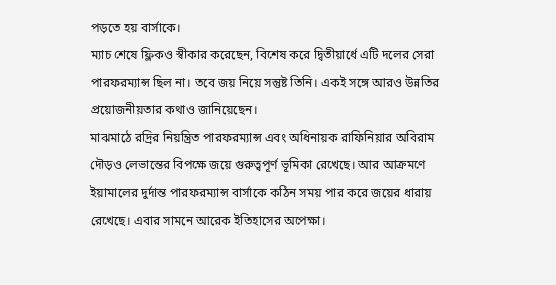পড়তে হয় বার্সাকে।
ম্যাচ শেষে ফ্লিকও স্বীকার করেছেন, বিশেষ করে দ্বিতীয়ার্ধে এটি দলের সেরা পারফরম্যান্স ছিল না। তবে জয় নিয়ে সন্তুষ্ট তিনি। একই সঙ্গে আরও উন্নতির প্রয়োজনীয়তার কথাও জানিয়েছেন।
মাঝমাঠে রদ্রির নিয়ন্ত্রিত পারফরম্যান্স এবং অধিনায়ক রাফিনিয়ার অবিরাম দৌড়ও লেভান্তের বিপক্ষে জয়ে গুরুত্বপূর্ণ ভূমিকা রেখেছে। আর আক্রমণে ইয়ামালের দুর্দান্ত পারফরম্যান্স বার্সাকে কঠিন সময় পার করে জয়ের ধারায় রেখেছে। এবার সামনে আরেক ইতিহাসের অপেক্ষা।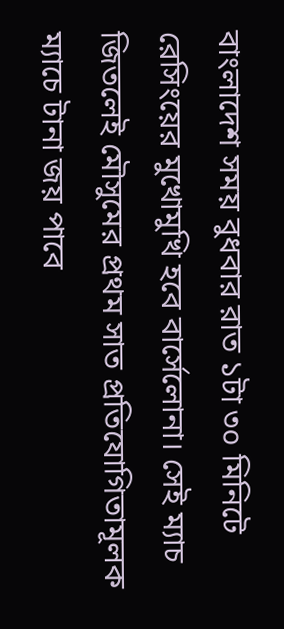বাংলাদেশ সময় বুধবার রাত ১টা ৩০ মিনিটে রেসিংয়ের মুখোমুখি হবে বার্সেলোনা। সেই ম্যাচ জিতলেই মৌসুমের প্রথম সাত প্রতিযোগিতামূলক ম্যাচে টানা জয় পাবে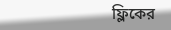ফ্লিকের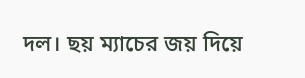দল। ছয় ম্যাচের জয় দিয়ে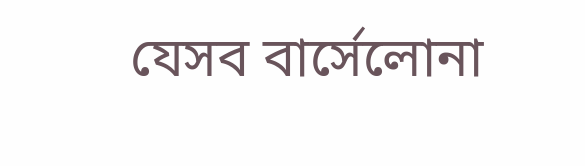যেসব বার্সেলোনা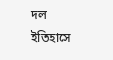দল ইতিহাসে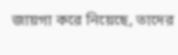জায়গা করে নিয়েছে, তাদের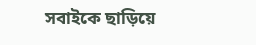সবাইকে ছাড়িয়ে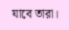যাবে তারা।